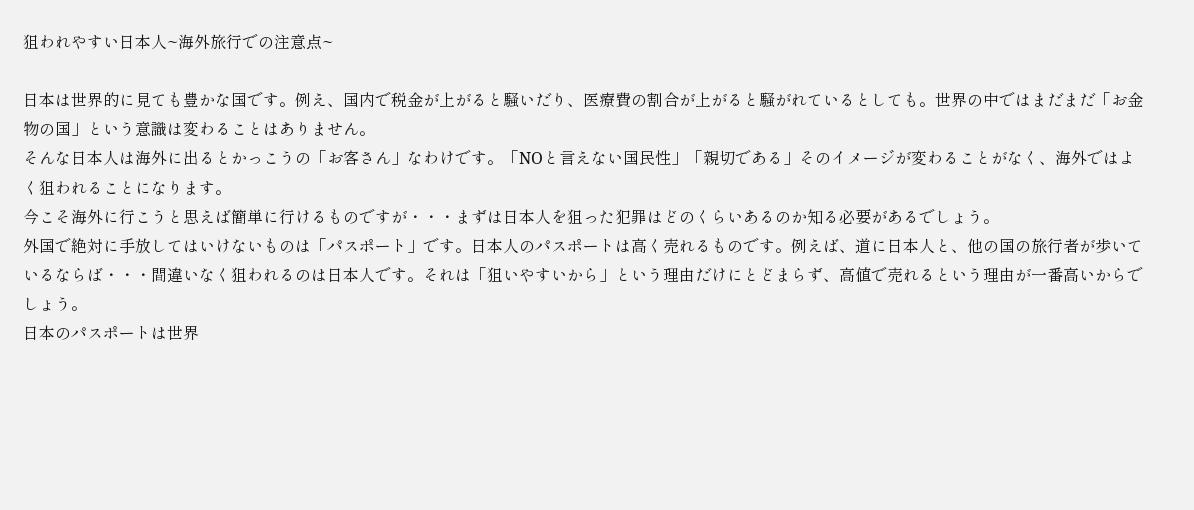狙われやすい日本人~海外旅行での注意点~

日本は世界的に見ても豊かな国です。例え、国内で税金が上がると騒いだり、医療費の割合が上がると騒がれているとしても。世界の中ではまだまだ「お金物の国」という意識は変わることはありません。
そんな日本人は海外に出るとかっこうの「お客さん」なわけです。「NOと言えない国民性」「親切である」そのイメージが変わることがなく、海外ではよく狙われることになります。
今こそ海外に行こうと思えば簡単に行けるものですが・・・まずは日本人を狙った犯罪はどのくらいあるのか知る必要があるでしょう。
外国で絶対に手放してはいけないものは「パスポート」です。日本人のパスポートは高く売れるものです。例えば、道に日本人と、他の国の旅行者が歩いているならば・・・間違いなく狙われるのは日本人です。それは「狙いやすいから」という理由だけにとどまらず、高値で売れるという理由が一番高いからでしょう。
日本のパスポートは世界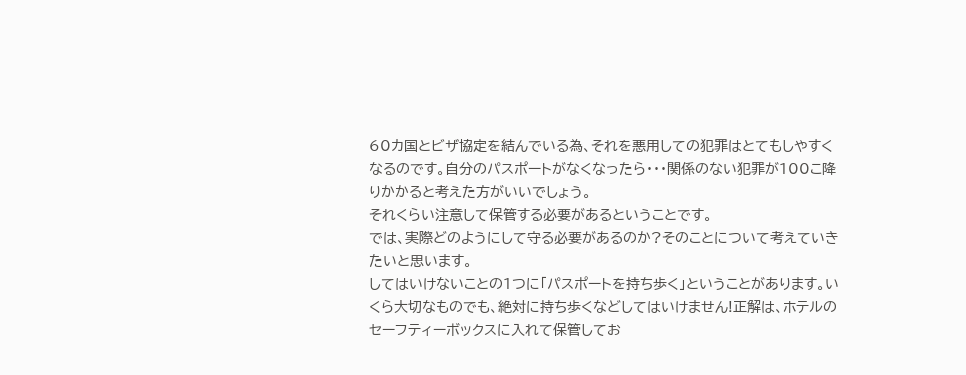60カ国とビザ協定を結んでいる為、それを悪用しての犯罪はとてもしやすくなるのです。自分のパスポートがなくなったら・・・関係のない犯罪が100こ降りかかると考えた方がいいでしょう。
それくらい注意して保管する必要があるということです。
では、実際どのようにして守る必要があるのか?そのことについて考えていきたいと思います。
してはいけないことの1つに「パスポートを持ち歩く」ということがあります。いくら大切なものでも、絶対に持ち歩くなどしてはいけません!正解は、ホテルのセーフティーボックスに入れて保管してお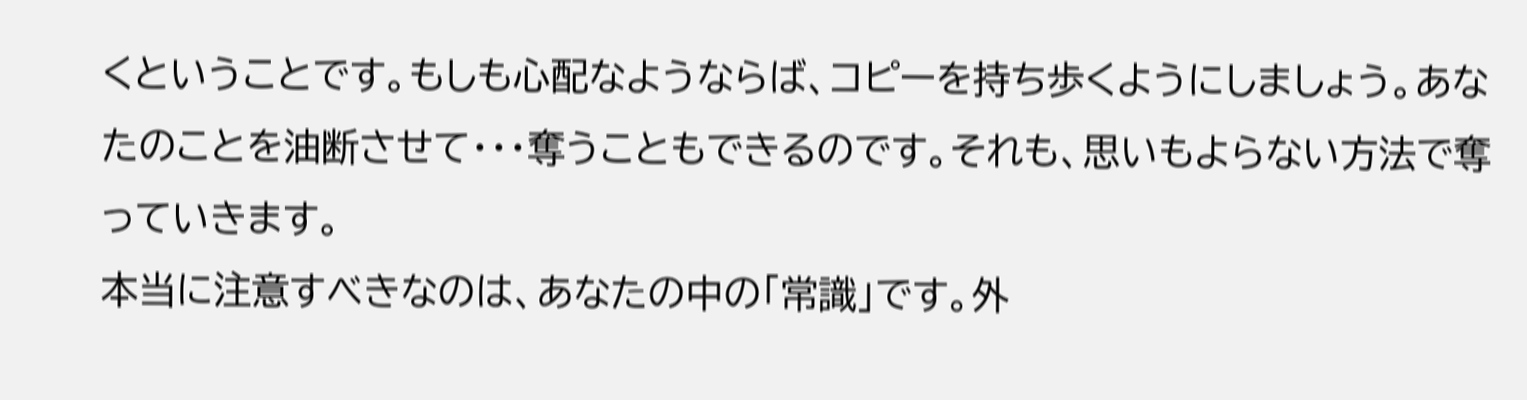くということです。もしも心配なようならば、コピーを持ち歩くようにしましょう。あなたのことを油断させて・・・奪うこともできるのです。それも、思いもよらない方法で奪っていきます。
本当に注意すべきなのは、あなたの中の「常識」です。外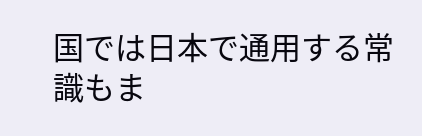国では日本で通用する常識もま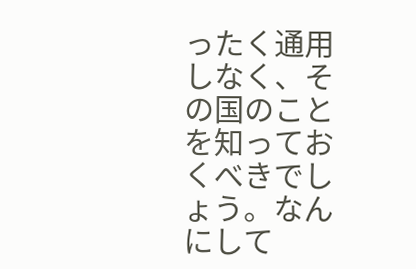ったく通用しなく、その国のことを知っておくべきでしょう。なんにして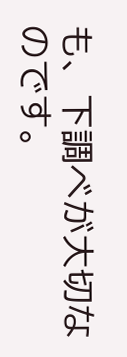も、下調べが大切なのです。